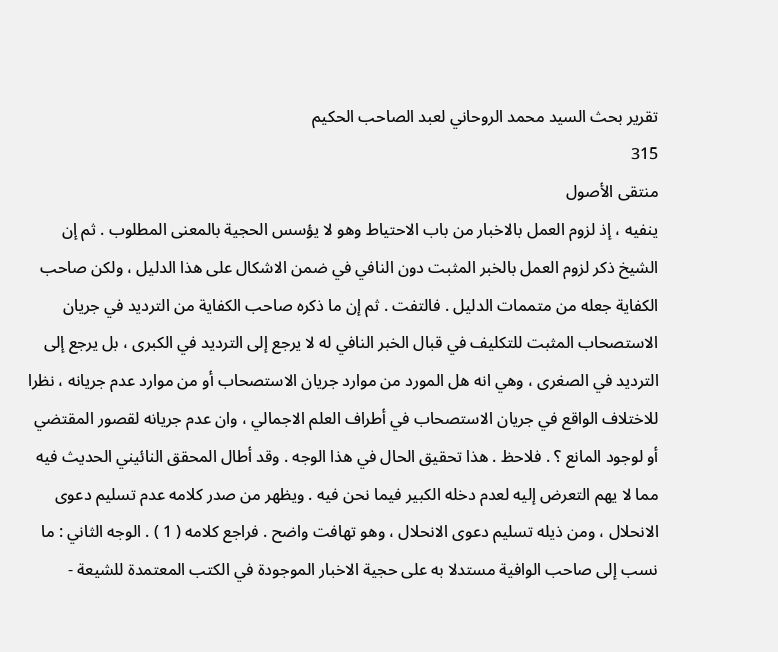تقرير بحث السيد محمد الروحاني لعبد الصاحب الحكيم
315
منتقى الأصول
ينفيه ، إذ لزوم العمل بالاخبار من باب الاحتياط وهو لا يؤسس الحجية بالمعنى المطلوب . ثم إن الشيخ ذكر لزوم العمل بالخبر المثبت دون النافي في ضمن الاشكال على هذا الدليل ، ولكن صاحب الكفاية جعله من متممات الدليل . فالتفت . ثم إن ما ذكره صاحب الكفاية من الترديد في جريان الاستصحاب المثبت للتكليف في قبال الخبر النافي له لا يرجع إلى الترديد في الكبرى ، بل يرجع إلى الترديد في الصغرى ، وهي انه هل المورد من موارد جريان الاستصحاب أو من موارد عدم جريانه ، نظرا للاختلاف الواقع في جريان الاستصحاب في أطراف العلم الاجمالي ، وان عدم جريانه لقصور المقتضي أو لوجود المانع ؟ . فلاحظ . هذا تحقيق الحال في هذا الوجه . وقد أطال المحقق النائيني الحديث فيه مما لا يهم التعرض إليه لعدم دخله الكبير فيما نحن فيه . ويظهر من صدر كلامه عدم تسليم دعوى الانحلال ، ومن ذيله تسليم دعوى الانحلال ، وهو تهافت واضح . فراجع كلامه ( 1 ) . الوجه الثاني : ما نسب إلى صاحب الوافية مستدلا به على حجية الاخبار الموجودة في الكتب المعتمدة للشيعة -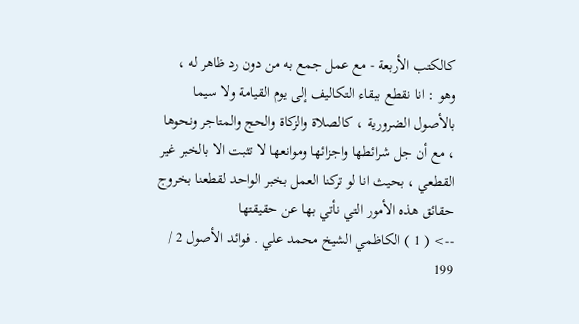كالكتب الأربعة - مع عمل جمع به من دون رد ظاهر له ، وهو : انا نقطع ببقاء التكاليف إلى يوم القيامة ولا سيما بالأصول الضرورية ، كالصلاة والزكاة والحج والمتاجر ونحوها ، مع أن جل شرائطها واجزائها وموانعها لا تثبت الا بالخبر غير القطعي ، بحيث انا لو تركنا العمل بخبر الواحد لقطعنا بخروج حقائق هذه الأمور التي نأتي بها عن حقيقتها
--> ( 1 ) الكاظمي الشيخ محمد علي . فوائد الأصول 2 / 199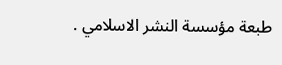طبعة مؤسسة النشر الاسلامي .